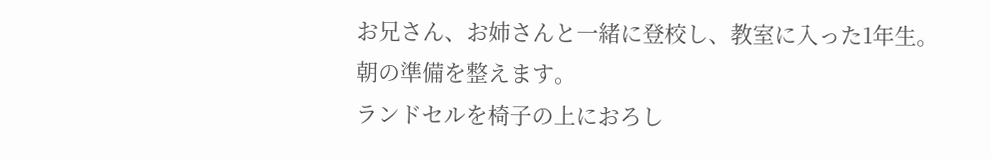お兄さん、お姉さんと一緒に登校し、教室に入った1年生。
朝の準備を整えます。
ランドセルを椅子の上におろし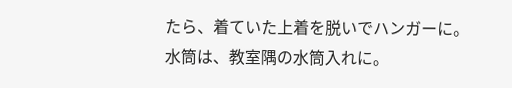たら、着ていた上着を脱いでハンガーに。
水筒は、教室隅の水筒入れに。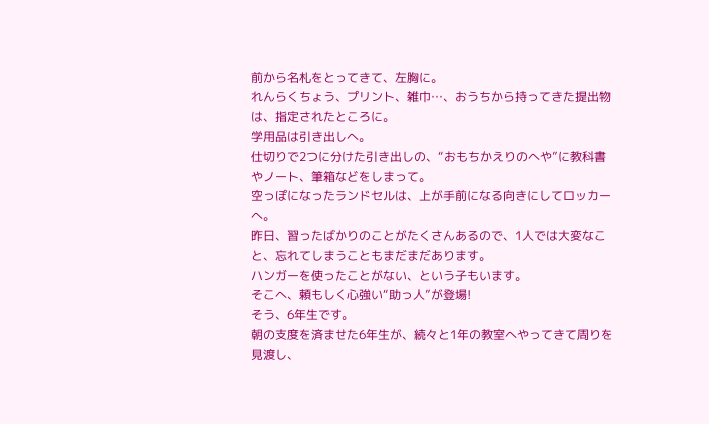前から名札をとってきて、左胸に。
れんらくちょう、プリント、雑巾…、おうちから持ってきた提出物は、指定されたところに。
学用品は引き出しへ。
仕切りで2つに分けた引き出しの、“おもちかえりのへや”に教科書やノート、筆箱などをしまって。
空っぽになったランドセルは、上が手前になる向きにしてロッカーへ。
昨日、習ったばかりのことがたくさんあるので、1人では大変なこと、忘れてしまうこともまだまだあります。
ハンガーを使ったことがない、という子もいます。
そこへ、頼もしく心強い“助っ人”が登場!
そう、6年生です。
朝の支度を済ませた6年生が、続々と1年の教室へやってきて周りを見渡し、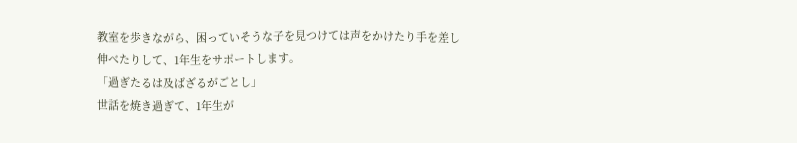教室を歩きながら、困っていそうな子を見つけては声をかけたり手を差し伸べたりして、1年生をサポートします。
「過ぎたるは及ばざるがごとし」
世話を焼き過ぎて、1年生が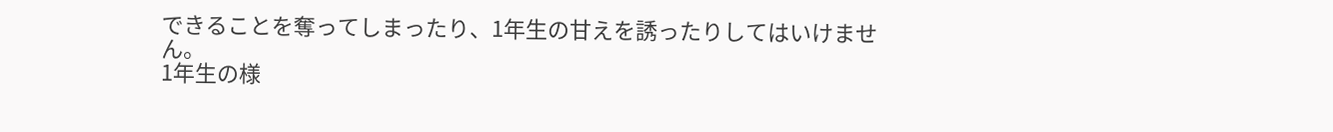できることを奪ってしまったり、1年生の甘えを誘ったりしてはいけません。
1年生の様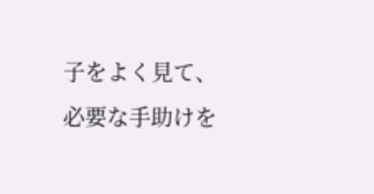子をよく見て、必要な手助けを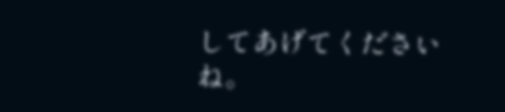してあげてくださいね。